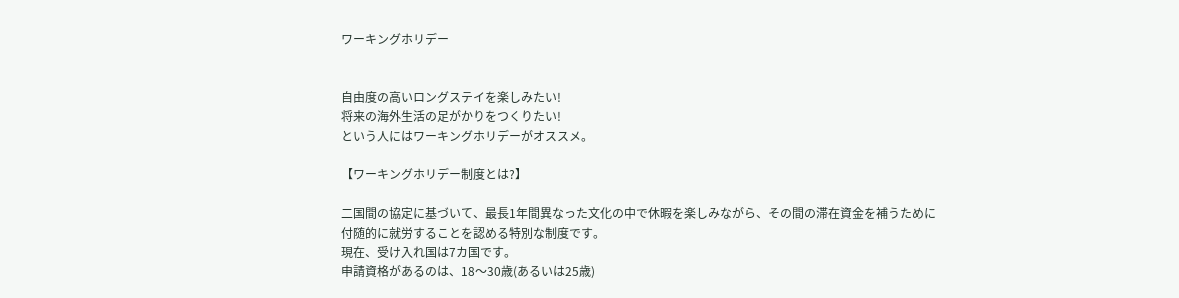ワーキングホリデー


自由度の高いロングステイを楽しみたい!
将来の海外生活の足がかりをつくりたい!
という人にはワーキングホリデーがオススメ。

【ワーキングホリデー制度とは?】

二国間の協定に基づいて、最長1年間異なった文化の中で休暇を楽しみながら、その間の滞在資金を補うために付随的に就労することを認める特別な制度です。
現在、受け入れ国は7カ国です。
申請資格があるのは、18〜30歳(あるいは25歳)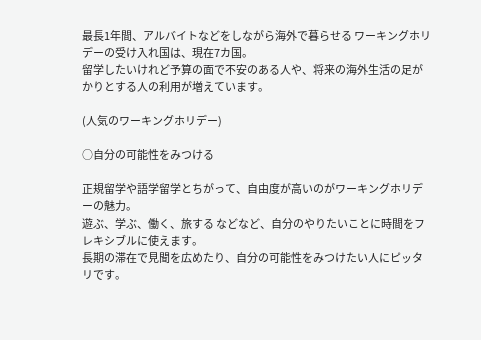最長1年間、アルバイトなどをしながら海外で暮らせる ワーキングホリデーの受け入れ国は、現在7カ国。
留学したいけれど予算の面で不安のある人や、将来の海外生活の足がかりとする人の利用が増えています。

(人気のワーキングホリデー)

○自分の可能性をみつける

正規留学や語学留学とちがって、自由度が高いのがワーキングホリデーの魅力。
遊ぶ、学ぶ、働く、旅する などなど、自分のやりたいことに時間をフレキシブルに使えます。
長期の滞在で見聞を広めたり、自分の可能性をみつけたい人にピッタリです。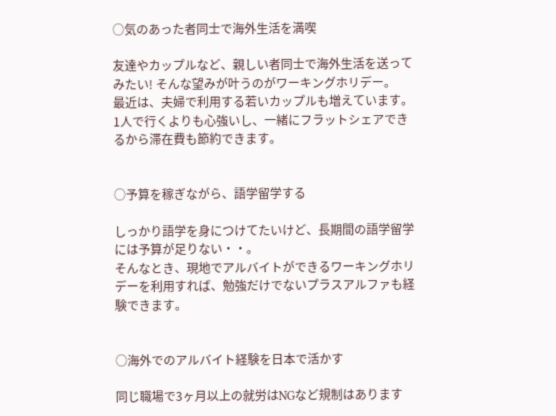○気のあった者同士で海外生活を満喫

友達やカップルなど、親しい者同士で海外生活を送ってみたい! そんな望みが叶うのがワーキングホリデー。
最近は、夫婦で利用する若いカップルも増えています。
1人で行くよりも心強いし、一緒にフラットシェアできるから滞在費も節約できます。


○予算を稼ぎながら、語学留学する

しっかり語学を身につけてたいけど、長期間の語学留学には予算が足りない・・。
そんなとき、現地でアルバイトができるワーキングホリデーを利用すれば、勉強だけでないプラスアルファも経験できます。


○海外でのアルバイト経験を日本で活かす

同じ職場で3ヶ月以上の就労はNGなど規制はあります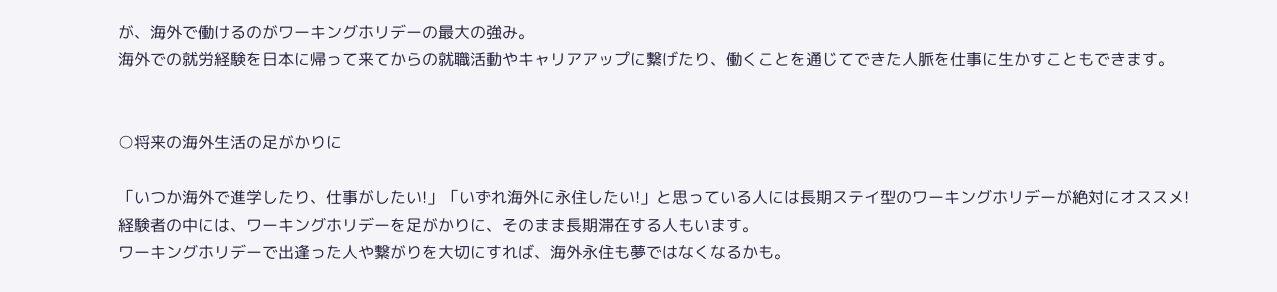が、海外で働けるのがワーキングホリデーの最大の強み。
海外での就労経験を日本に帰って来てからの就職活動やキャリアアップに繋げたり、働くことを通じてできた人脈を仕事に生かすこともできます。


○将来の海外生活の足がかりに

「いつか海外で進学したり、仕事がしたい!」「いずれ海外に永住したい!」と思っている人には長期ステイ型のワーキングホリデーが絶対にオススメ!
経験者の中には、ワーキングホリデーを足がかりに、そのまま長期滞在する人もいます。
ワーキングホリデーで出逢った人や繋がりを大切にすれば、海外永住も夢ではなくなるかも。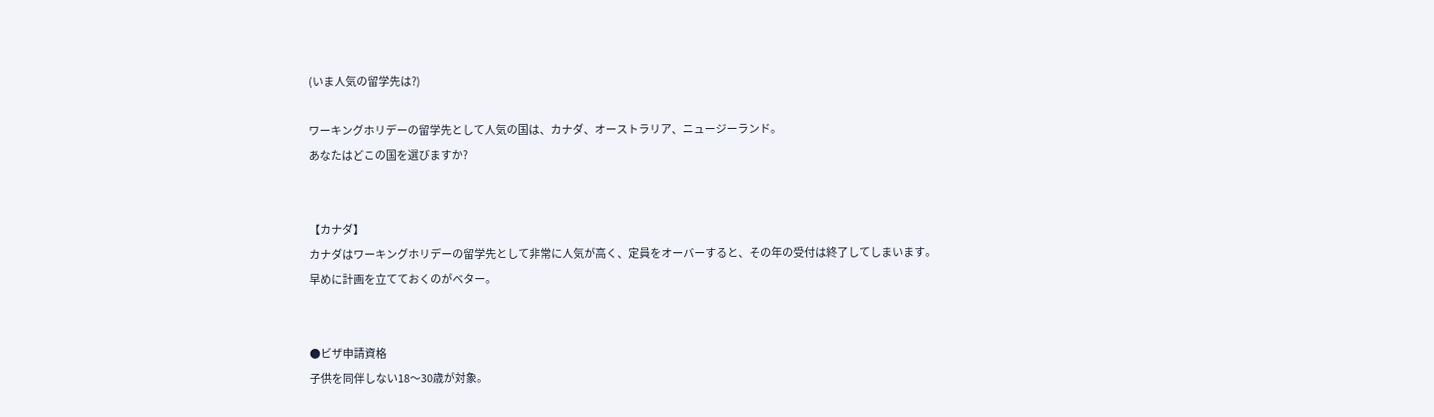(いま人気の留学先は?)

ワーキングホリデーの留学先として人気の国は、カナダ、オーストラリア、ニュージーランド。
あなたはどこの国を選びますか?


【カナダ】
カナダはワーキングホリデーの留学先として非常に人気が高く、定員をオーバーすると、その年の受付は終了してしまいます。
早めに計画を立てておくのがベター。


●ビザ申請資格
子供を同伴しない18〜30歳が対象。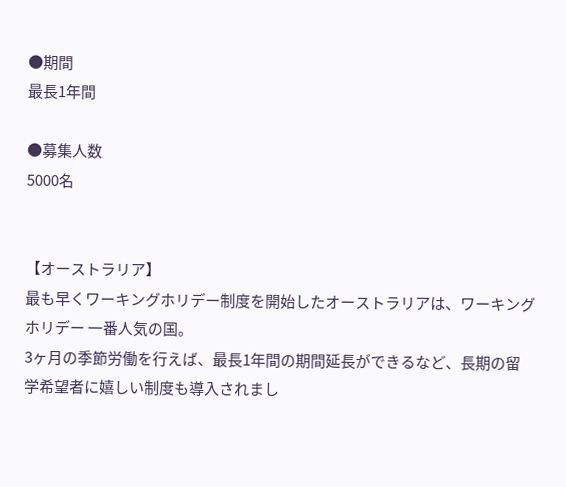●期間
最長1年間

●募集人数
5000名


【オーストラリア】
最も早くワーキングホリデー制度を開始したオーストラリアは、ワーキングホリデー 一番人気の国。
3ヶ月の季節労働を行えば、最長1年間の期間延長ができるなど、長期の留学希望者に嬉しい制度も導入されまし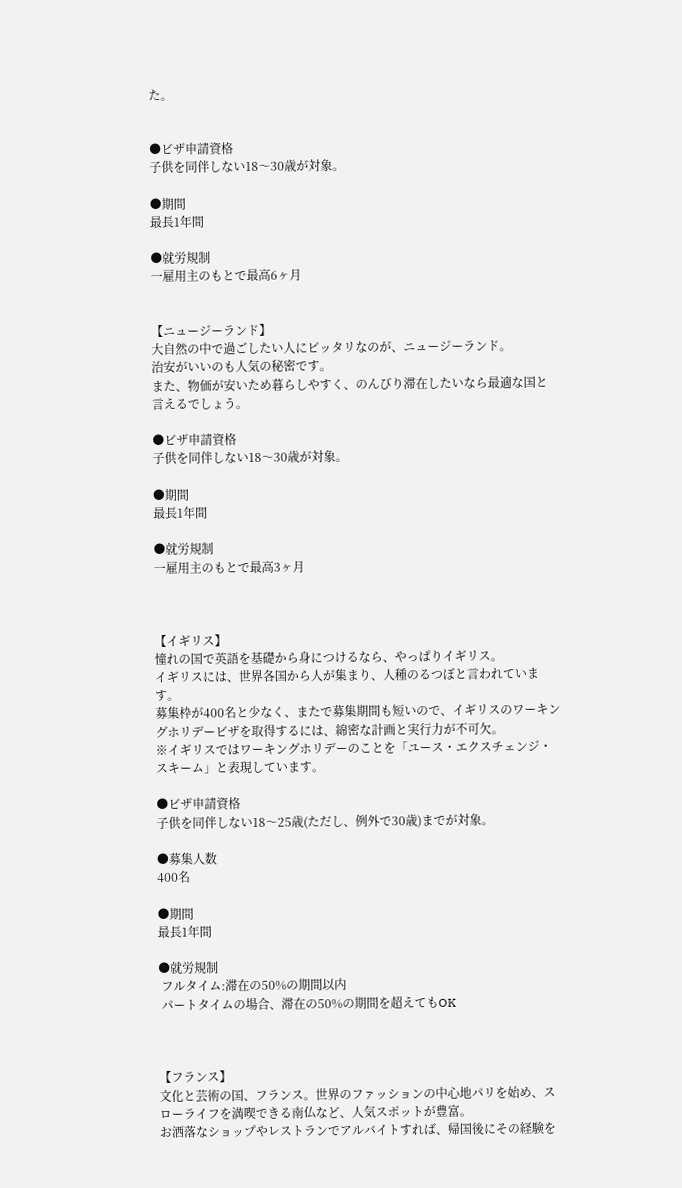た。


●ビザ申請資格
子供を同伴しない18〜30歳が対象。

●期間
最長1年間

●就労規制
一雇用主のもとで最高6ヶ月


【ニュージーランド】
大自然の中で過ごしたい人にピッタリなのが、ニュージーランド。
治安がいいのも人気の秘密です。
また、物価が安いため暮らしやすく、のんびり滞在したいなら最適な国と言えるでしょう。

●ビザ申請資格
子供を同伴しない18〜30歳が対象。

●期間
最長1年間

●就労規制
一雇用主のもとで最高3ヶ月



【イギリス】
憧れの国で英語を基礎から身につけるなら、やっぱりイギリス。
イギリスには、世界各国から人が集まり、人種のるつぼと言われています。
募集枠が400名と少なく、またで募集期間も短いので、イギリスのワーキングホリデービザを取得するには、綿密な計画と実行力が不可欠。
※イギリスではワーキングホリデーのことを「ユース・エクスチェンジ・スキーム」と表現しています。

●ビザ申請資格
子供を同伴しない18〜25歳(ただし、例外で30歳)までが対象。

●募集人数
400名

●期間
最長1年間

●就労規制
 フルタイム:滞在の50%の期間以内
 パートタイムの場合、滞在の50%の期間を超えてもOK



【フランス】
文化と芸術の国、フランス。世界のファッションの中心地パリを始め、スローライフを満喫できる南仏など、人気スポットが豊富。
お洒落なショップやレストランでアルバイトすれば、帰国後にその経験を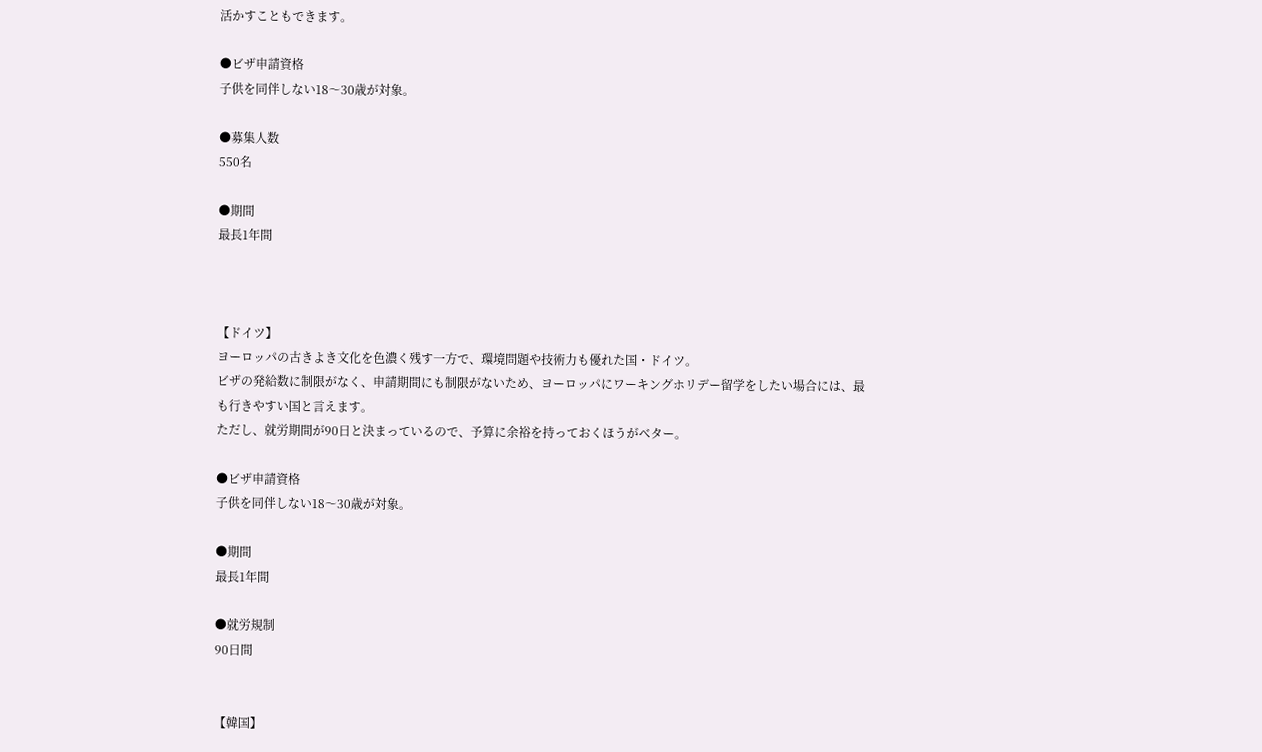活かすこともできます。

●ビザ申請資格
子供を同伴しない18〜30歳が対象。

●募集人数
550名

●期間
最長1年間



【ドイツ】
ヨーロッパの古きよき文化を色濃く残す一方で、環境問題や技術力も優れた国・ドイツ。
ビザの発給数に制限がなく、申請期間にも制限がないため、ヨーロッパにワーキングホリデー留学をしたい場合には、最も行きやすい国と言えます。
ただし、就労期間が90日と決まっているので、予算に余裕を持っておくほうがベター。

●ビザ申請資格
子供を同伴しない18〜30歳が対象。

●期間
最長1年間

●就労規制
90日間


【韓国】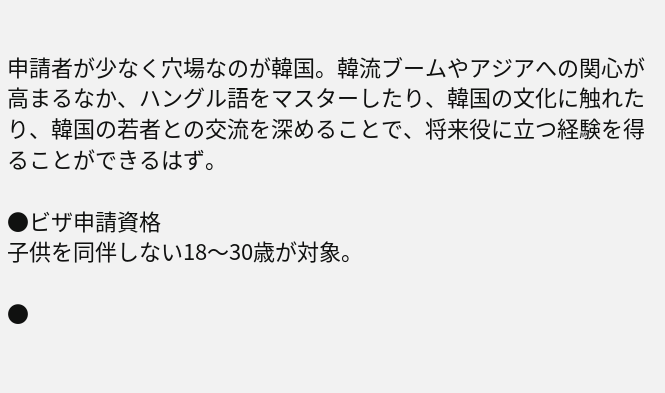申請者が少なく穴場なのが韓国。韓流ブームやアジアへの関心が高まるなか、ハングル語をマスターしたり、韓国の文化に触れたり、韓国の若者との交流を深めることで、将来役に立つ経験を得ることができるはず。

●ビザ申請資格
子供を同伴しない18〜30歳が対象。

●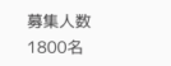募集人数
1800名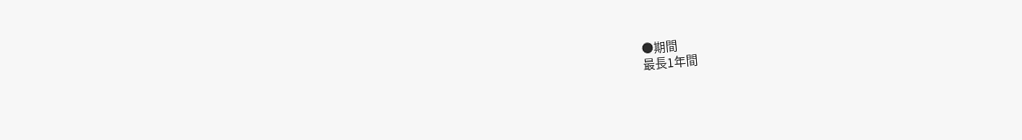●期間
最長1年間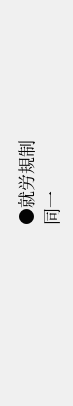●就労規制
同一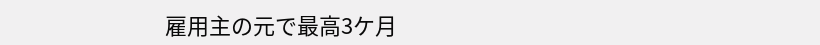雇用主の元で最高3ケ月